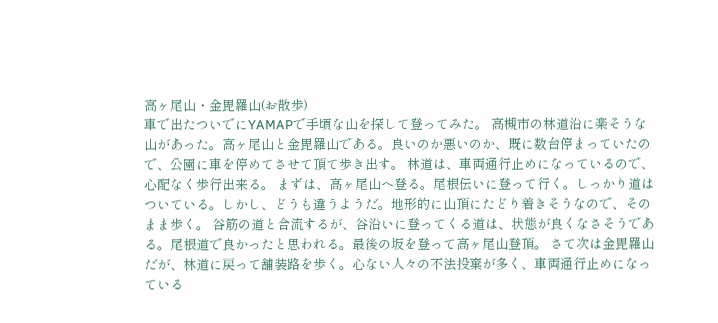高ヶ尾山・金毘羅山(お散歩)
車で出たついでにYAMAPで手頃な山を探して登ってみた。 高槻市の林道沿に楽そうな山があった。高ヶ尾山と金毘羅山である。良いのか悪いのか、既に数台停まっていたので、公園に車を停めてさせて頂て歩き出す。 林道は、車両通行止めになっているので、心配なく歩行出来る。 まずは、高ヶ尾山へ登る。尾根伝いに登って行く。しっかり道はついている。しかし、どうも違うようだ。地形的に山頂にたどり着きそうなので、そのまま歩く。 谷筋の道と合流するが、谷沿いに登ってくる道は、状態が良くなさそうである。尾根道で良かったと思われる。最後の坂を登って高ヶ尾山登頂。 さて次は金毘羅山だが、林道に戻って舗装路を歩く。心ない人々の不法投棄が多く、車両通行止めになっている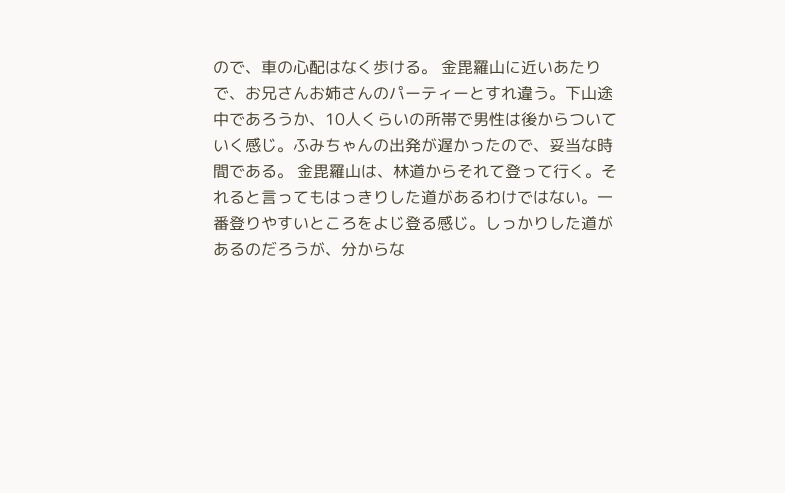ので、車の心配はなく歩ける。 金毘羅山に近いあたりで、お兄さんお姉さんのパーティーとすれ違う。下山途中であろうか、10人くらいの所帯で男性は後からついていく感じ。ふみちゃんの出発が遅かったので、妥当な時間である。 金毘羅山は、林道からそれて登って行く。それると言ってもはっきりした道があるわけではない。一番登りやすいところをよじ登る感じ。しっかりした道があるのだろうが、分からな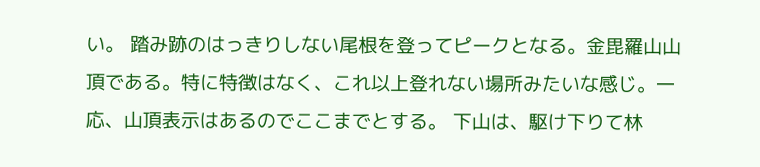い。 踏み跡のはっきりしない尾根を登ってピークとなる。金毘羅山山頂である。特に特徴はなく、これ以上登れない場所みたいな感じ。一応、山頂表示はあるのでここまでとする。 下山は、駆け下りて林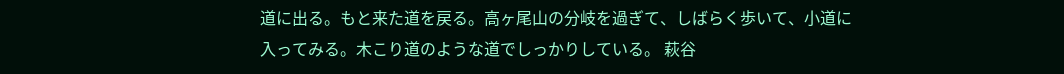道に出る。もと来た道を戻る。高ヶ尾山の分岐を過ぎて、しばらく歩いて、小道に入ってみる。木こり道のような道でしっかりしている。 萩谷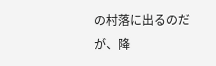の村落に出るのだが、降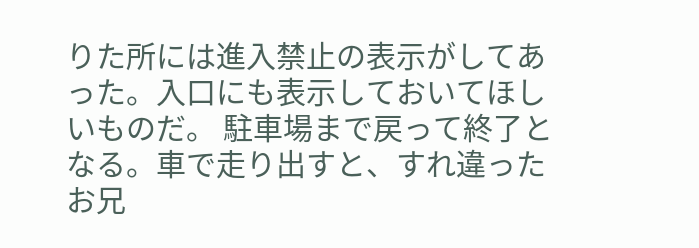りた所には進入禁止の表示がしてあった。入口にも表示しておいてほしいものだ。 駐車場まで戻って終了となる。車で走り出すと、すれ違ったお兄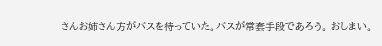さんお姉さん方がバスを待っていた。バスが常套手段であろう。 おしまい。